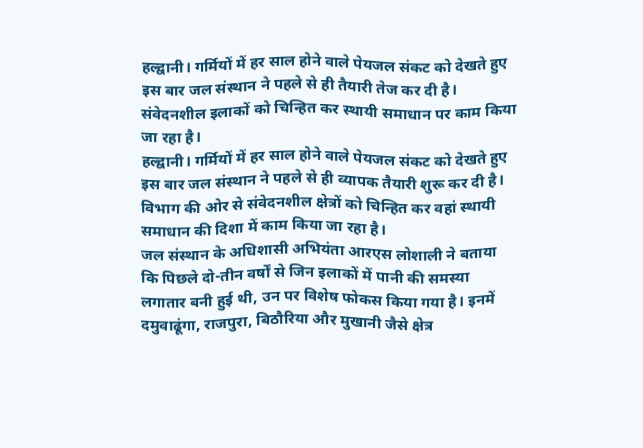हल्द्वानी। गर्मियों में हर साल होने वाले पेयजल संकट को देखते हुए इस बार जल संस्थान ने पहले से ही तैयारी तेज कर दी है। संवेदनशील इलाकों को चिन्हित कर स्थायी समाधान पर काम किया जा रहा है।
हल्द्वानी। गर्मियों में हर साल होने वाले पेयजल संकट को देखते हुए इस बार जल संस्थान ने पहले से ही व्यापक तैयारी शुरू कर दी है। विभाग की ओर से संवेदनशील क्षेत्रों को चिन्हित कर वहां स्थायी समाधान की दिशा में काम किया जा रहा है।
जल संस्थान के अधिशासी अभियंता आरएस लोशाली ने बताया कि पिछले दो-तीन वर्षों से जिन इलाकों में पानी की समस्या लगातार बनी हुई थी, उन पर विशेष फोकस किया गया है। इनमें दमुवाढूंगा, राजपुरा, बिठौरिया और मुखानी जैसे क्षेत्र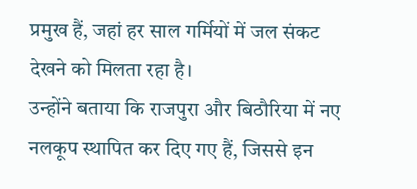प्रमुख हैं, जहां हर साल गर्मियों में जल संकट देखने को मिलता रहा है।
उन्होंने बताया कि राजपुरा और बिठौरिया में नए नलकूप स्थापित कर दिए गए हैं, जिससे इन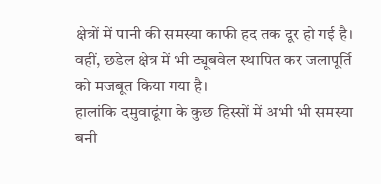क्षेत्रों में पानी की समस्या काफी हद तक दूर हो गई है। वहीं, छडेल क्षेत्र में भी ट्यूबवेल स्थापित कर जलापूर्ति को मजबूत किया गया है।
हालांकि दमुवाढूंगा के कुछ हिस्सों में अभी भी समस्या बनी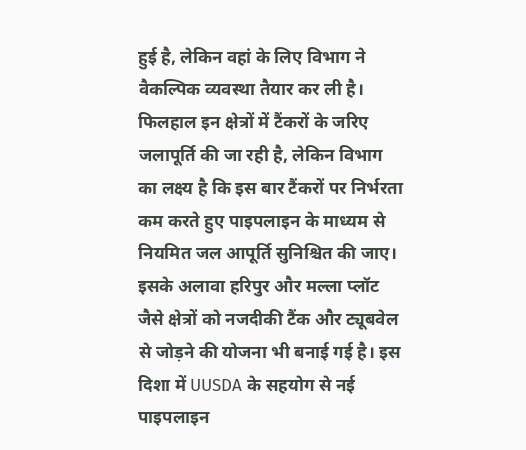हुई है, लेकिन वहां के लिए विभाग ने वैकल्पिक व्यवस्था तैयार कर ली है। फिलहाल इन क्षेत्रों में टैंकरों के जरिए जलापूर्ति की जा रही है, लेकिन विभाग का लक्ष्य है कि इस बार टैंकरों पर निर्भरता कम करते हुए पाइपलाइन के माध्यम से नियमित जल आपूर्ति सुनिश्चित की जाए।
इसके अलावा हरिपुर और मल्ला प्लॉट जैसे क्षेत्रों को नजदीकी टैंक और ट्यूबवेल से जोड़ने की योजना भी बनाई गई है। इस दिशा में UUSDA के सहयोग से नई पाइपलाइन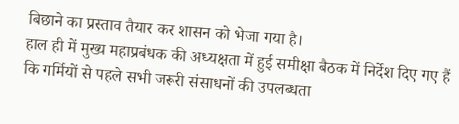बिछाने का प्रस्ताव तैयार कर शासन को भेजा गया है।
हाल ही में मुख्य महाप्रबंधक की अध्यक्षता में हुई समीक्षा बैठक में निर्देश दिए गए हैं कि गर्मियों से पहले सभी जरूरी संसाधनों की उपलब्धता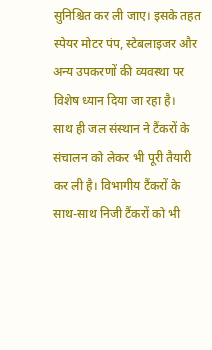सुनिश्चित कर ली जाए। इसके तहत स्पेयर मोटर पंप, स्टेबलाइजर और अन्य उपकरणों की व्यवस्था पर विशेष ध्यान दिया जा रहा है।
साथ ही जल संस्थान ने टैंकरों के संचालन को लेकर भी पूरी तैयारी कर ली है। विभागीय टैंकरों के साथ-साथ निजी टैंकरों को भी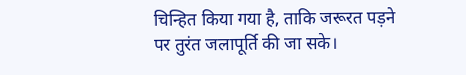चिन्हित किया गया है, ताकि जरूरत पड़ने पर तुरंत जलापूर्ति की जा सके।